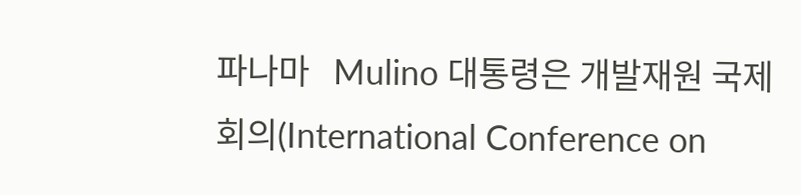파나마   Mulino 대통령은 개발재원 국제회의(International Conference on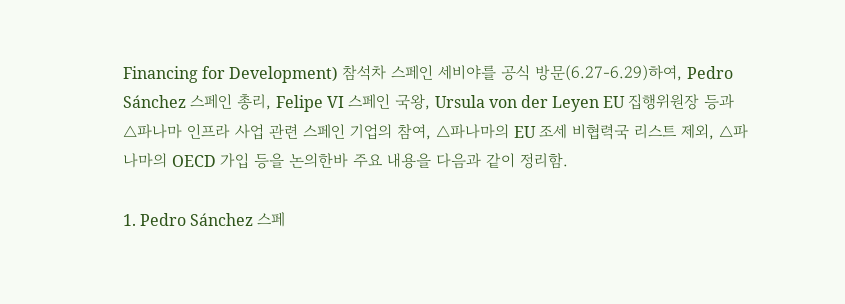Financing for Development) 참석차 스페인 세비야를 공식 방문(6.27-6.29)하여, Pedro Sánchez 스페인 총리, Felipe VI 스페인 국왕, Ursula von der Leyen EU 집행위원장 등과 △파나마 인프라 사업 관련 스페인 기업의 참여, △파나마의 EU 조세 비협력국 리스트 제외, △파나마의 OECD 가입 등을 논의한바 주요 내용을 다음과 같이 정리함.

1. Pedro Sánchez 스페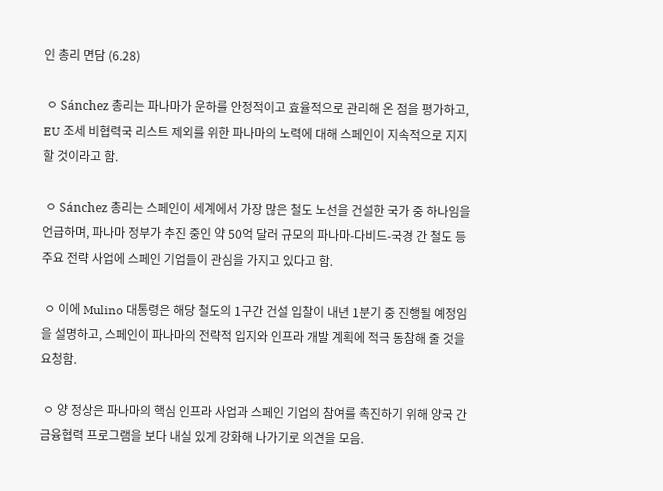인 총리 면담 (6.28)

 ㅇ Sánchez 총리는 파나마가 운하를 안정적이고 효율적으로 관리해 온 점을 평가하고, EU 조세 비협력국 리스트 제외를 위한 파나마의 노력에 대해 스페인이 지속적으로 지지할 것이라고 함.

 ㅇ Sánchez 총리는 스페인이 세계에서 가장 많은 철도 노선을 건설한 국가 중 하나임을 언급하며, 파나마 정부가 추진 중인 약 50억 달러 규모의 파나마-다비드-국경 간 철도 등 주요 전략 사업에 스페인 기업들이 관심을 가지고 있다고 함.

 ㅇ 이에 Mulino 대통령은 해당 철도의 1구간 건설 입찰이 내년 1분기 중 진행될 예정임을 설명하고, 스페인이 파나마의 전략적 입지와 인프라 개발 계획에 적극 동참해 줄 것을 요청함.

 ㅇ 양 정상은 파나마의 핵심 인프라 사업과 스페인 기업의 참여를 촉진하기 위해 양국 간 금융협력 프로그램을 보다 내실 있게 강화해 나가기로 의견을 모음.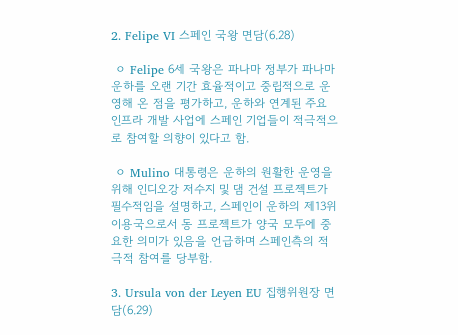2. Felipe VI 스페인 국왕 면담(6.28)

 ㅇ Felipe 6세 국왕은 파나마 정부가 파나마 운하를 오랜 기간 효율적이고 중립적으로 운영해 온 점을 평가하고, 운하와 연계된 주요 인프라 개발 사업에 스페인 기업들이 적극적으로 참여할 의향이 있다고 함.

 ㅇ Mulino 대통령은 운하의 원활한 운영을 위해 인디오강 저수지 및 댐 건설 프로젝트가 필수적임을 설명하고, 스페인이 운하의 제13위 이용국으로서 동 프로젝트가 양국 모두에 중요한 의미가 있음을 언급하며 스페인측의 적극적 참여를 당부함.

3. Ursula von der Leyen EU 집행위원장 면담(6.29)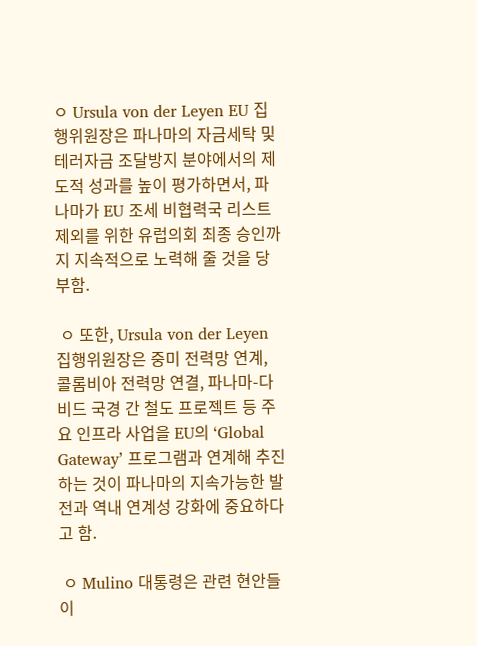ㅇ Ursula von der Leyen EU 집행위원장은 파나마의 자금세탁 및 테러자금 조달방지 분야에서의 제도적 성과를 높이 평가하면서, 파나마가 EU 조세 비협력국 리스트 제외를 위한 유럽의회 최종 승인까지 지속적으로 노력해 줄 것을 당부함.

 ㅇ 또한, Ursula von der Leyen 집행위원장은 중미 전력망 연계, 콜롬비아 전력망 연결, 파나마-다비드 국경 간 철도 프로젝트 등 주요 인프라 사업을 EU의 ‘Global Gateway’ 프로그램과 연계해 추진하는 것이 파나마의 지속가능한 발전과 역내 연계성 강화에 중요하다고 함.

 ㅇ Mulino 대통령은 관련 현안들이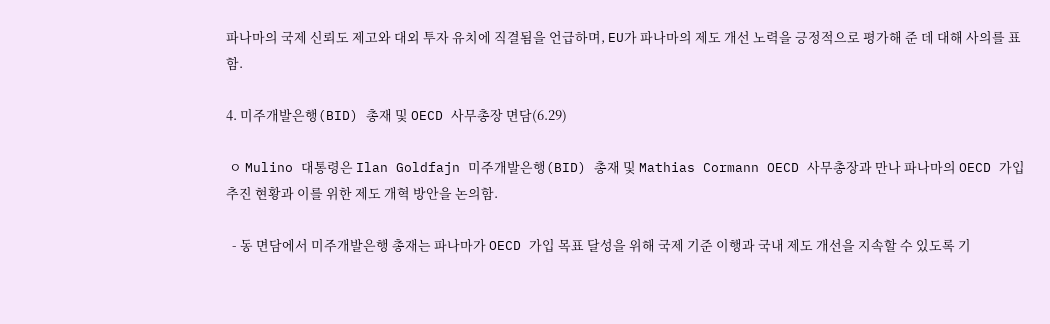파나마의 국제 신뢰도 제고와 대외 투자 유치에 직결됨을 언급하며, EU가 파나마의 제도 개선 노력을 긍정적으로 평가해 준 데 대해 사의를 표함.

4. 미주개발은행(BID) 총재 및 OECD 사무총장 면담(6.29)

 ㅇ Mulino 대통령은 Ilan Goldfajn 미주개발은행(BID) 총재 및 Mathias Cormann OECD 사무총장과 만나 파나마의 OECD 가입 추진 현황과 이를 위한 제도 개혁 방안을 논의함.

  - 동 면담에서 미주개발은행 총재는 파나마가 OECD 가입 목표 달성을 위해 국제 기준 이행과 국내 제도 개선을 지속할 수 있도록 기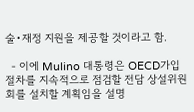술•재정 지원을 제공할 것이라고 함.

  - 이에 Mulino 대통령은 OECD가입 절차를 지속적으로 점검할 전담 상설위원회를 설치할 계획임을 설명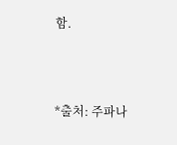함.



*출처: 주파나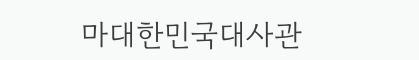마대한민국대사관